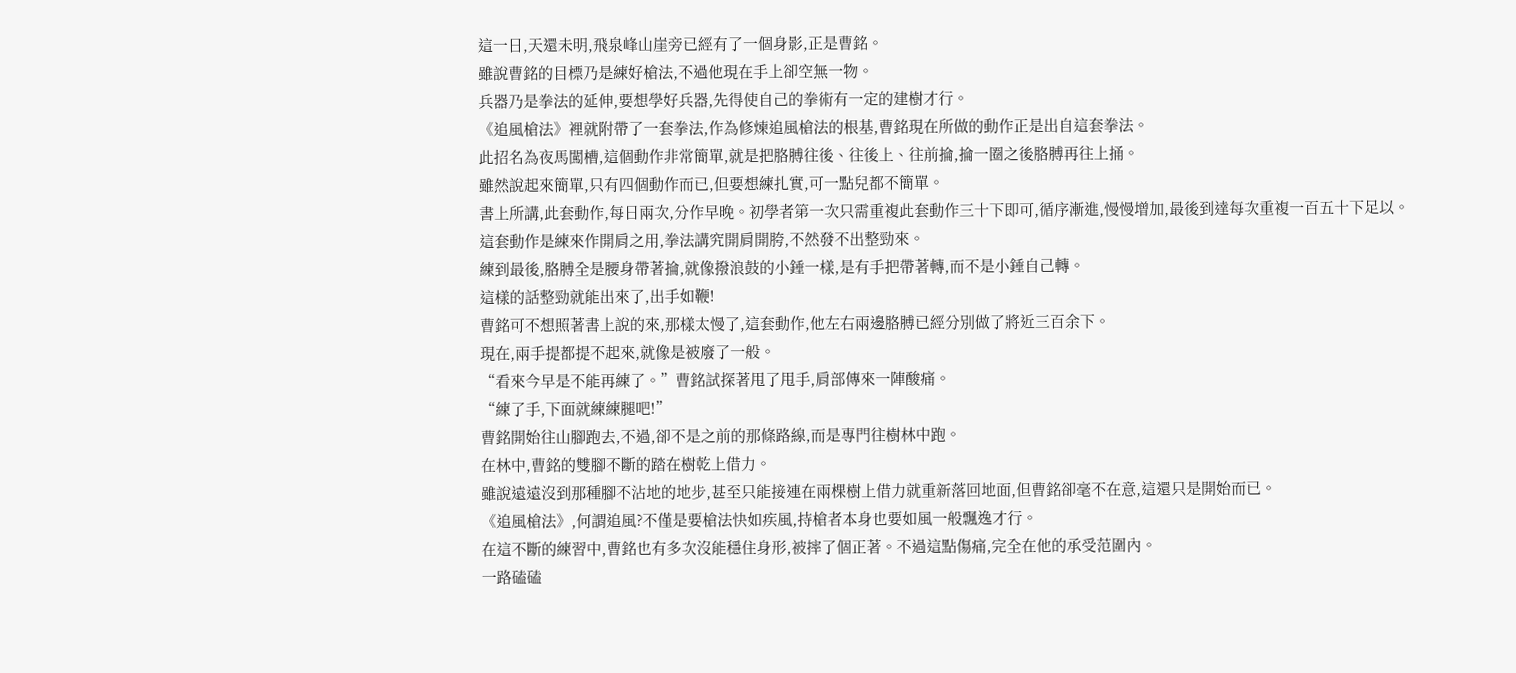這一日,天還未明,飛泉峰山崖旁已經有了一個身影,正是曹銘。
雖說曹銘的目標乃是練好槍法,不過他現在手上卻空無一物。
兵器乃是拳法的延伸,要想學好兵器,先得使自己的拳術有一定的建樹才行。
《追風槍法》裡就附帶了一套拳法,作為修煉追風槍法的根基,曹銘現在所做的動作正是出自這套拳法。
此招名為夜馬闖槽,這個動作非常簡單,就是把胳膊往後、往後上、往前掄,掄一圈之後胳膊再往上捅。
雖然說起來簡單,只有四個動作而已,但要想練扎實,可一點兒都不簡單。
書上所講,此套動作,每日兩次,分作早晚。初學者第一次只需重複此套動作三十下即可,循序漸進,慢慢增加,最後到達每次重複一百五十下足以。
這套動作是練來作開肩之用,拳法講究開肩開胯,不然發不出整勁來。
練到最後,胳膊全是腰身帶著掄,就像撥浪鼓的小錘一樣,是有手把帶著轉,而不是小錘自己轉。
這樣的話整勁就能出來了,出手如鞭!
曹銘可不想照著書上說的來,那樣太慢了,這套動作,他左右兩邊胳膊已經分別做了將近三百余下。
現在,兩手提都提不起來,就像是被廢了一般。
“看來今早是不能再練了。”曹銘試探著甩了甩手,肩部傳來一陣酸痛。
“練了手,下面就練練腿吧!”
曹銘開始往山腳跑去,不過,卻不是之前的那條路線,而是專門往樹林中跑。
在林中,曹銘的雙腳不斷的踏在樹乾上借力。
雖說遠遠沒到那種腳不沾地的地步,甚至只能接連在兩棵樹上借力就重新落回地面,但曹銘卻毫不在意,這還只是開始而已。
《追風槍法》,何謂追風?不僅是要槍法快如疾風,持槍者本身也要如風一般飄逸才行。
在這不斷的練習中,曹銘也有多次沒能穩住身形,被摔了個正著。不過這點傷痛,完全在他的承受范圍內。
一路磕磕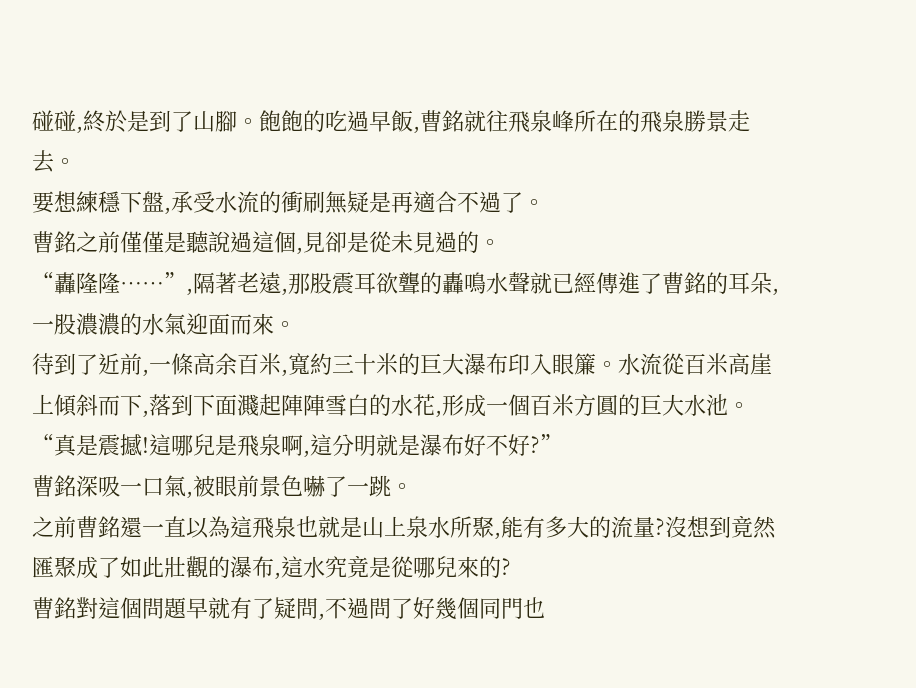碰碰,終於是到了山腳。飽飽的吃過早飯,曹銘就往飛泉峰所在的飛泉勝景走去。
要想練穩下盤,承受水流的衝刷無疑是再適合不過了。
曹銘之前僅僅是聽說過這個,見卻是從未見過的。
“轟隆隆……”,隔著老遠,那股震耳欲聾的轟鳴水聲就已經傳進了曹銘的耳朵,一股濃濃的水氣迎面而來。
待到了近前,一條高余百米,寬約三十米的巨大瀑布印入眼簾。水流從百米高崖上傾斜而下,落到下面濺起陣陣雪白的水花,形成一個百米方圓的巨大水池。
“真是震撼!這哪兒是飛泉啊,這分明就是瀑布好不好?”
曹銘深吸一口氣,被眼前景色嚇了一跳。
之前曹銘還一直以為這飛泉也就是山上泉水所聚,能有多大的流量?沒想到竟然匯聚成了如此壯觀的瀑布,這水究竟是從哪兒來的?
曹銘對這個問題早就有了疑問,不過問了好幾個同門也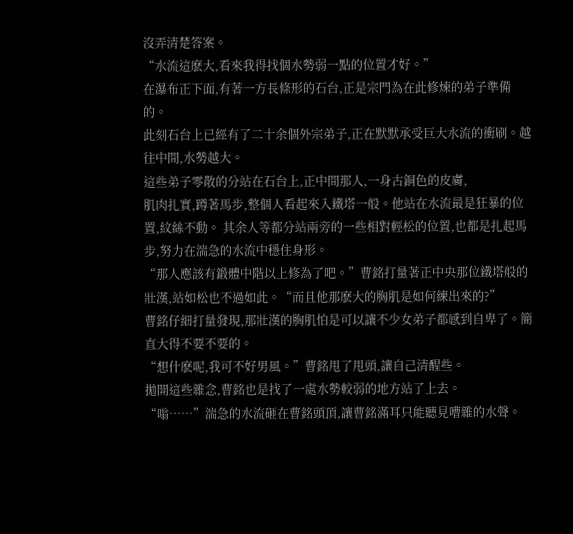沒弄清楚答案。
“水流這麽大,看來我得找個水勢弱一點的位置才好。”
在瀑布正下面,有著一方長條形的石台,正是宗門為在此修煉的弟子準備的。
此刻石台上已經有了二十余個外宗弟子,正在默默承受巨大水流的衝刷。越往中間,水勢越大。
這些弟子零散的分站在石台上,正中間那人,一身古銅色的皮膚,
肌肉扎實,蹲著馬步,整個人看起來入鐵塔一般。他站在水流最是狂暴的位置,紋絲不動。 其余人等都分站兩旁的一些相對輕松的位置,也都是扎起馬步,努力在湍急的水流中穩住身形。
“那人應該有鍛體中階以上修為了吧。”曹銘打量著正中央那位鐵塔般的壯漢,站如松也不過如此。“而且他那麽大的胸肌是如何練出來的?”
曹銘仔細打量發現,那壯漢的胸肌怕是可以讓不少女弟子都感到自卑了。簡直大得不要不要的。
“想什麽呢,我可不好男風。”曹銘甩了甩頭,讓自己清醒些。
拋開這些雜念,曹銘也是找了一處水勢較弱的地方站了上去。
“嗡……”湍急的水流砸在曹銘頭頂,讓曹銘滿耳只能聽見嘈雜的水聲。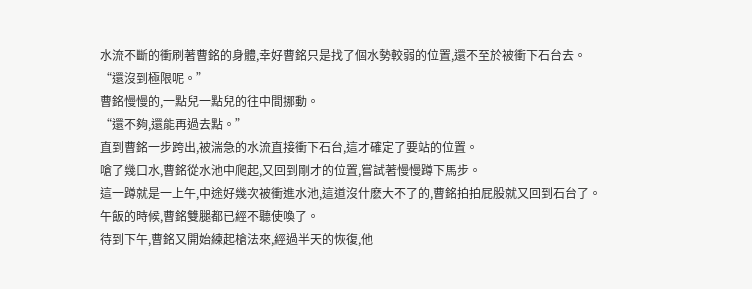水流不斷的衝刷著曹銘的身體,幸好曹銘只是找了個水勢較弱的位置,還不至於被衝下石台去。
“還沒到極限呢。”
曹銘慢慢的,一點兒一點兒的往中間挪動。
“還不夠,還能再過去點。”
直到曹銘一步跨出,被湍急的水流直接衝下石台,這才確定了要站的位置。
嗆了幾口水,曹銘從水池中爬起,又回到剛才的位置,嘗試著慢慢蹲下馬步。
這一蹲就是一上午,中途好幾次被衝進水池,這道沒什麽大不了的,曹銘拍拍屁股就又回到石台了。
午飯的時候,曹銘雙腿都已經不聽使喚了。
待到下午,曹銘又開始練起槍法來,經過半天的恢復,他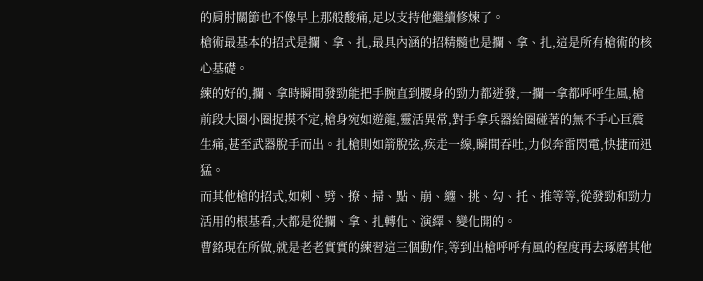的肩肘關節也不像早上那般酸痛,足以支持他繼續修煉了。
槍術最基本的招式是攔、拿、扎,最具內涵的招精髓也是攔、拿、扎,這是所有槍術的核心基礎。
練的好的,攔、拿時瞬間發勁能把手腕直到腰身的勁力都迸發,一攔一拿都呼呼生風,槍前段大圈小圈捉摸不定,槍身宛如遊龍,靈活異常,對手拿兵器給圈碰著的無不手心巨震生痛,甚至武器脫手而出。扎槍則如箭脫弦,疾走一線,瞬間吞吐,力似奔雷閃電,快捷而迅猛。
而其他槍的招式,如刺、劈、撩、掃、點、崩、纏、挑、勾、托、推等等,從發勁和勁力活用的根基看,大都是從攔、拿、扎轉化、演繹、變化開的。
曹銘現在所做,就是老老實實的練習這三個動作,等到出槍呼呼有風的程度再去琢磨其他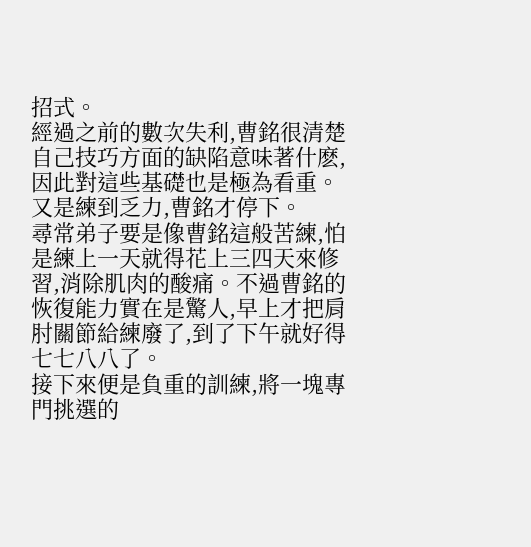招式。
經過之前的數次失利,曹銘很清楚自己技巧方面的缺陷意味著什麽,因此對這些基礎也是極為看重。
又是練到乏力,曹銘才停下。
尋常弟子要是像曹銘這般苦練,怕是練上一天就得花上三四天來修習,消除肌肉的酸痛。不過曹銘的恢復能力實在是驚人,早上才把肩肘關節給練廢了,到了下午就好得七七八八了。
接下來便是負重的訓練,將一塊專門挑選的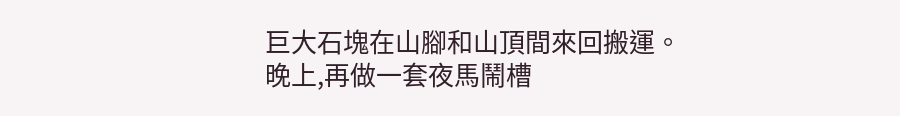巨大石塊在山腳和山頂間來回搬運。
晚上,再做一套夜馬鬧槽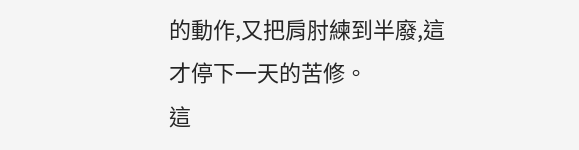的動作,又把肩肘練到半廢,這才停下一天的苦修。
這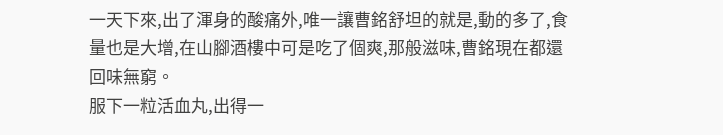一天下來,出了渾身的酸痛外,唯一讓曹銘舒坦的就是,動的多了,食量也是大增,在山腳酒樓中可是吃了個爽,那般滋味,曹銘現在都還回味無窮。
服下一粒活血丸,出得一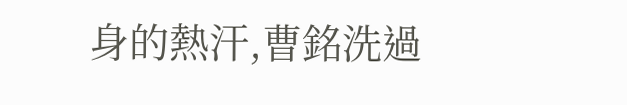身的熱汗,曹銘洗過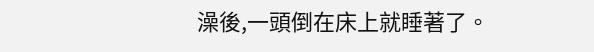澡後,一頭倒在床上就睡著了。